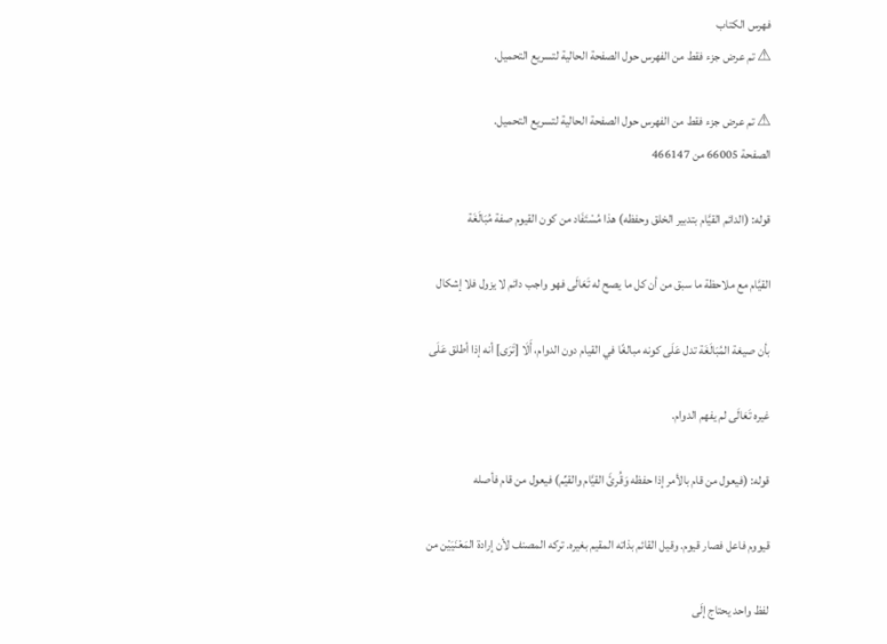فهرس الكتاب
⚠ تم عرض جزء فقط من الفهرس حول الصفحة الحالية لتسريع التحميل.

⚠ تم عرض جزء فقط من الفهرس حول الصفحة الحالية لتسريع التحميل.
الصفحة 66005 من 466147

قوله: (الدائم القيَّام بتدبير الخلق وحفظه) هذا مُسْتَفَاد من كون القيوم صفة مُبَالَغَة

القيَّام مع ملاحظة ما سبق من أن كل ما يصح له تَعَالَى فهو واجب دائم لا يزول فلا إشكال

بأن صيغة المُبَالَغَة تدل عَلَى كونه مبالغًا في القيام دون الدوام، أَلَا [تَرَى] أنه إذا أطلق عَلَى

غيره تَعَالَى لم يفهم الدوام.

قوله: (فيعول من قام بالأمر إذا حفظه وَقُرئَ القيَّام والقيِّم) فيعول من قام فأصله

قيووم فاعل فصار قيوم. وقيل القائم بذاته المقيم بغيره. تركه المصنف لأن إرادة المَعْنَيَيْن من

لفظ واحد يحتاج إلَى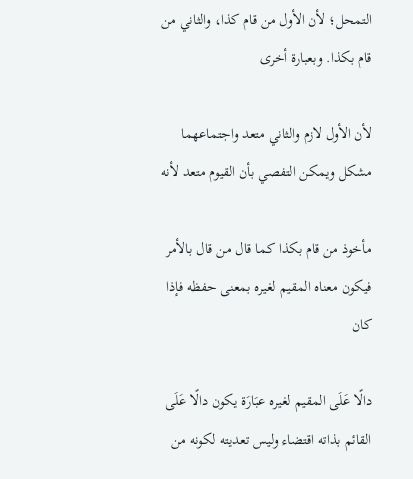التمحل؛ لأن الأول من قام كذا، والثاني من قام بكذا. وبعبارة أخرى

لأن الأول لازم والثاني متعد واجتماعهما مشكل ويمكن التفصي بأن القيوم متعد لأنه

مأخوذ من قام بكذا كما قال من قال بالأمر فيكون معناه المقيم لغيره بمعنى حفظه فإذا كان

دالًا عَلَى المقيم لغيره عبَارَة يكون دالًا عَلَى القائم بذاته اقتضاء وليس تعديته لكونه من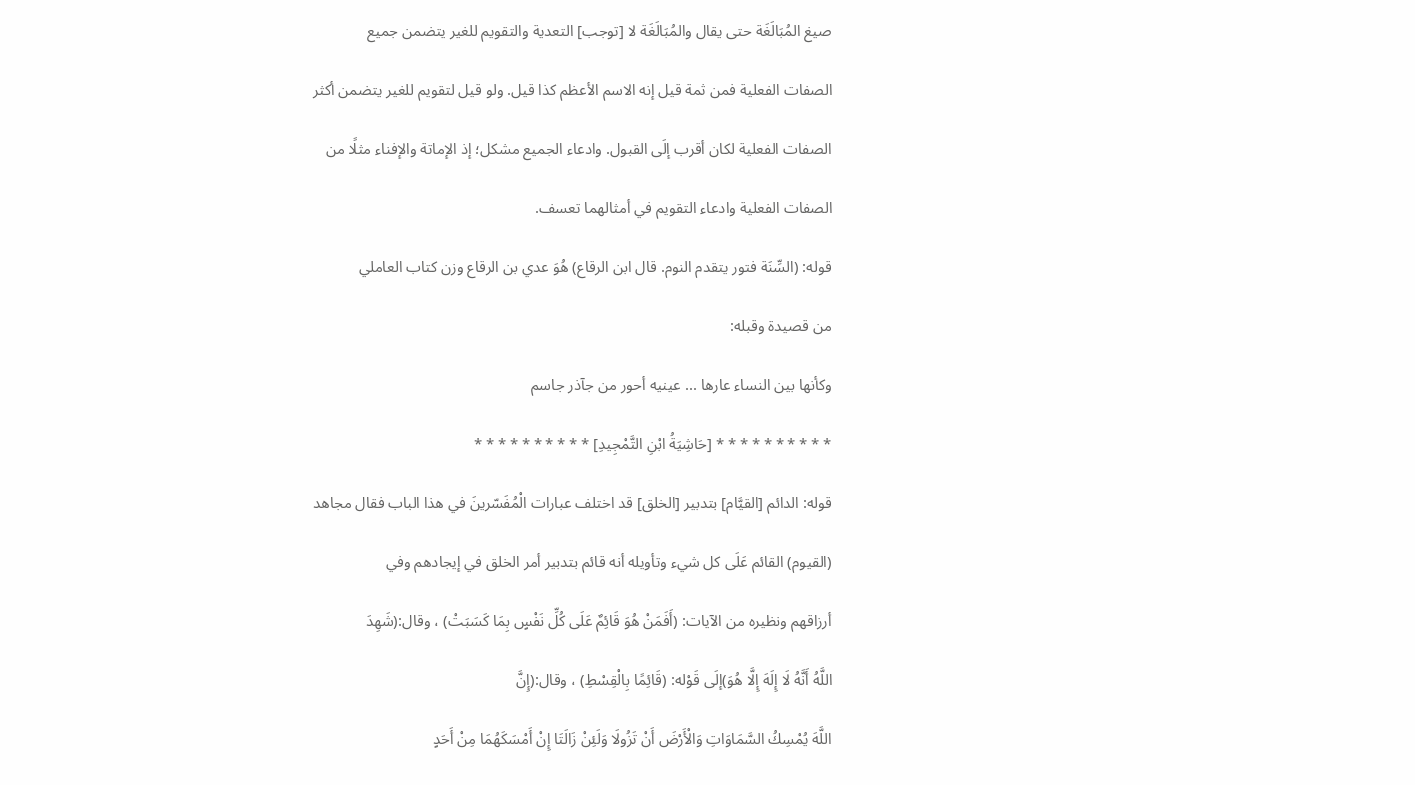صيغ المُبَالَغَة حتى يقال والمُبَالَغَة لا [توجب] التعدية والتقويم للغير يتضمن جميع

الصفات الفعلية فمن ثمة قيل إنه الاسم الأعظم كذا قيل. ولو قيل لتقويم للغير يتضمن أكثر

الصفات الفعلية لكان أقرب إلَى القبول. وادعاء الجميع مشكل؛ إذ الإماتة والإفناء مثلًا من

الصفات الفعلية وادعاء التقويم في أمثالهما تعسف.

قوله: (السِّنَة فتور يتقدم النوم. قال ابن الرقاع) هُوَ عدي بن الرقاع وزن كتاب العاملي

من قصيدة وقبله:

وكأنها بين النساء عارها ... عينيه أحور من جآذر جاسم

* * * * * * * * * * [حَاشِيَةُ ابْنِ التَّمْجِيدِ] * * * * * * * * * *

قوله: الدائم [القيَّام] بتدبير [الخلق] قد اختلف عبارات الْمُفَسّرينَ في هذا الباب فقال مجاهد

(القيوم) القائم عَلَى كل شيء وتأويله أنه قائم بتدبير أمر الخلق في إيجادهم وفي

أرزاقهم ونظيره من الآيات: (أَفَمَنْ هُوَ قَائِمٌ عَلَى كُلِّ نَفْسٍ بِمَا كَسَبَتْ) ، وقال:(شَهِدَ

اللَّهُ أَنَّهُ لَا إِلَهَ إِلَّا هُوَ)إلَى قَوْله: (قَائِمًا بِالْقِسْطِ) ، وقال:(إِنَّ

اللَّهَ يُمْسِكُ السَّمَاوَاتِ وَالْأَرْضَ أَنْ تَزُولَا وَلَئِنْ زَالَتَا إِنْ أَمْسَكَهُمَا مِنْ أَحَدٍ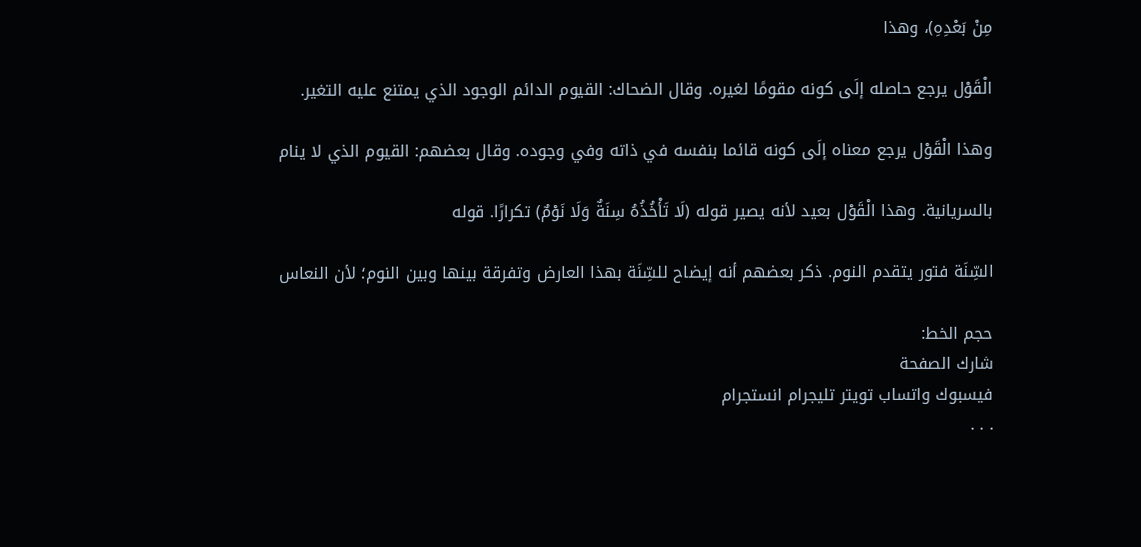مِنْ بَعْدِهِ)، وهذا

الْقَوْل يرجع حاصله إلَى كونه مقومًا لغيره. وقال الضحاك: القيوم الدائم الوجود الذي يمتنع عليه التغير.

وهذا الْقَوْل يرجع معناه إلَى كونه قائما بنفسه في ذاته وفي وجوده. وقال بعضهم: القيوم الذي لا ينام

بالسريانية. وهذا الْقَوْل بعيد لأنه يصير قوله (لَا تَأْخُذُهُ سِنَةٌ وَلَا نَوْمٌ) تكرارًا. قوله

السِّنَة فتور يتقدم النوم. ذكر بعضهم أنه إيضاح للسِّنَة بهذا العارض وتفرقة بينها وبين النوم؛ لأن النعاس

حجم الخط:
شارك الصفحة
فيسبوك واتساب تويتر تليجرام انستجرام
. . .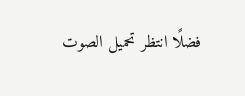فضلًا انتظر تحميل الصوت